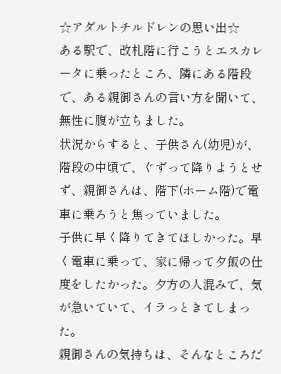☆アダルトチルドレンの思い出☆
ある駅で、改札階に行こうとエスカレータに乗ったところ、隣にある階段で、ある親御さんの言い方を聞いて、無性に腹が立ちました。
状況からすると、子供さん(幼児)が、階段の中頃で、ぐずって降りようとせず、親御さんは、階下(ホーム階)で電車に乗ろうと焦っていました。
子供に早く降りてきてほしかった。早く電車に乗って、家に帰って夕飯の仕度をしたかった。夕方の人混みで、気が急いていて、イラっときてしまった。
親御さんの気持ちは、そんなところだ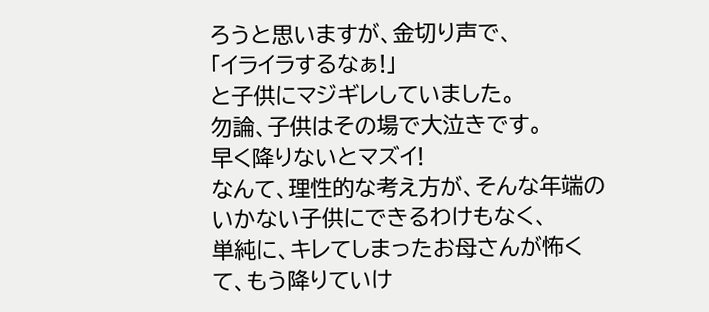ろうと思いますが、金切り声で、
「イライラするなぁ!」
と子供にマジギレしていました。
勿論、子供はその場で大泣きです。
早く降りないとマズイ!
なんて、理性的な考え方が、そんな年端のいかない子供にできるわけもなく、
単純に、キレてしまったお母さんが怖くて、もう降りていけ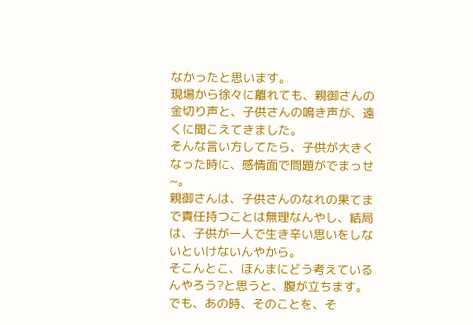なかったと思います。
現場から徐々に離れても、親御さんの金切り声と、子供さんの鳴き声が、遠くに聞こえてきました。
そんな言い方してたら、子供が大きくなった時に、感情面で問題がでまっせ~。
親御さんは、子供さんのなれの果てまで責任持つことは無理なんやし、結局は、子供が一人で生き辛い思いをしないといけないんやから。
そこんとこ、ほんまにどう考えているんやろう?と思うと、腹が立ちます。
でも、あの時、そのことを、そ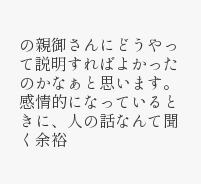の親御さんにどうやって説明すればよかったのかなぁと思います。
感情的になっているときに、人の話なんて聞く余裕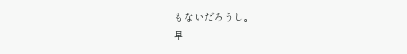もないだろうし。
早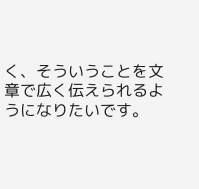く、そういうことを文章で広く伝えられるようになりたいです。